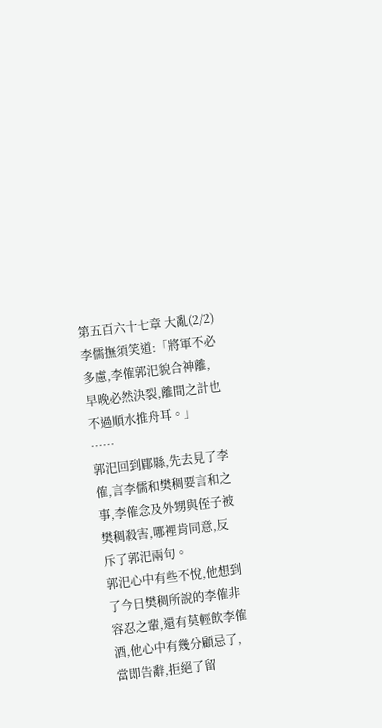第五百六十七章 大亂(2/2)
李儒撫須笑道:「將軍不必多慮,李傕郭汜貌合神離,早晚必然決裂,離間之計也不過順水推舟耳。」
……
郭汜回到郿縣,先去見了李傕,言李儒和樊稠要言和之事,李傕念及外甥與侄子被樊稠殺害,哪裡肯同意,反斥了郭汜兩句。
郭汜心中有些不悅,他想到了今日樊稠所說的李傕非容忍之輩,還有莫輕飲李傕酒,他心中有幾分顧忌了,當即告辭,拒絕了留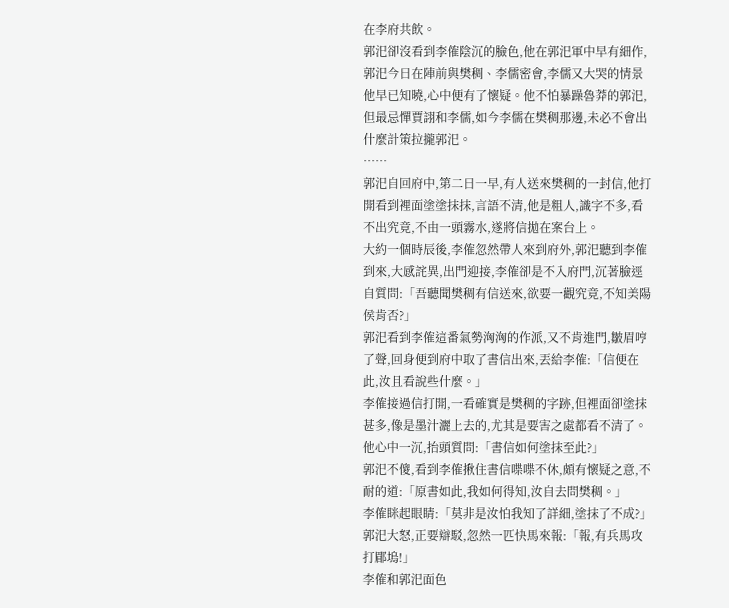在李府共飲。
郭汜卻沒看到李傕陰沉的臉色,他在郭汜軍中早有細作,郭汜今日在陣前與樊稠、李儒密會,李儒又大哭的情景他早已知曉,心中便有了懷疑。他不怕暴躁魯莽的郭汜,但最忌憚賈詡和李儒,如今李儒在樊稠那邊,未必不會出什麼計策拉攏郭汜。
……
郭汜自回府中,第二日一早,有人送來樊稠的一封信,他打開看到裡面塗塗抹抹,言語不清,他是粗人,識字不多,看不出究竟,不由一頭霧水,遂將信拋在案台上。
大約一個時辰後,李傕忽然帶人來到府外,郭汜聽到李傕到來,大感詫異,出門迎接,李傕卻是不入府門,沉著臉逕自質問:「吾聽聞樊稠有信送來,欲要一觀究竟,不知美陽侯肯否?」
郭汜看到李傕這番氣勢洶洶的作派,又不肯進門,皺眉哼了聲,回身便到府中取了書信出來,丟給李傕:「信便在此,汝且看說些什麼。」
李傕接過信打開,一看確實是樊稠的字跡,但裡面卻塗抹甚多,像是墨汁灑上去的,尤其是要害之處都看不清了。
他心中一沉,抬頭質問:「書信如何塗抹至此?」
郭汜不傻,看到李傕揪住書信喋喋不休,頗有懷疑之意,不耐的道:「原書如此,我如何得知,汝自去問樊稠。」
李傕眯起眼睛:「莫非是汝怕我知了詳細,塗抹了不成?」
郭汜大怒,正要辯駁,忽然一匹快馬來報:「報,有兵馬攻打郿塢!」
李傕和郭汜面色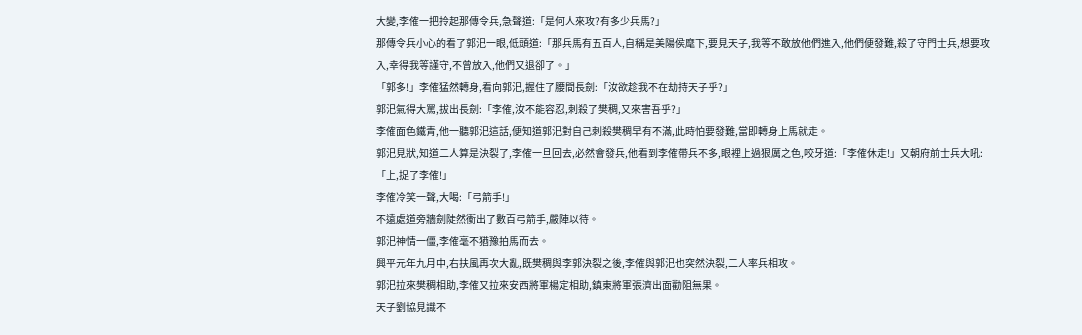大變,李傕一把拎起那傳令兵,急聲道:「是何人來攻?有多少兵馬?」
那傳令兵小心的看了郭汜一眼,低頭道:「那兵馬有五百人,自稱是美陽侯麾下,要見天子,我等不敢放他們進入,他們便發難,殺了守門士兵,想要攻入,幸得我等謹守,不曾放入,他們又退卻了。」
「郭多!」李傕猛然轉身,看向郭汜,握住了腰間長劍:「汝欲趁我不在劫持天子乎?」
郭汜氣得大罵,拔出長劍:「李傕,汝不能容忍,刺殺了樊稠,又來害吾乎?」
李傕面色鐵青,他一聽郭汜這話,便知道郭汜對自己刺殺樊稠早有不滿,此時怕要發難,當即轉身上馬就走。
郭汜見狀,知道二人算是決裂了,李傕一旦回去,必然會發兵,他看到李傕帶兵不多,眼裡上過狠厲之色,咬牙道:「李傕休走!」又朝府前士兵大吼:「上,捉了李傕!」
李傕冷笑一聲,大喝:「弓箭手!」
不遠處道旁牆劍陡然衝出了數百弓箭手,嚴陣以待。
郭汜神情一僵,李傕毫不猶豫拍馬而去。
興平元年九月中,右扶風再次大亂,既樊稠與李郭決裂之後,李傕與郭汜也突然決裂,二人率兵相攻。
郭汜拉來樊稠相助,李傕又拉來安西將軍楊定相助,鎮東將軍張濟出面勸阻無果。
天子劉協見識不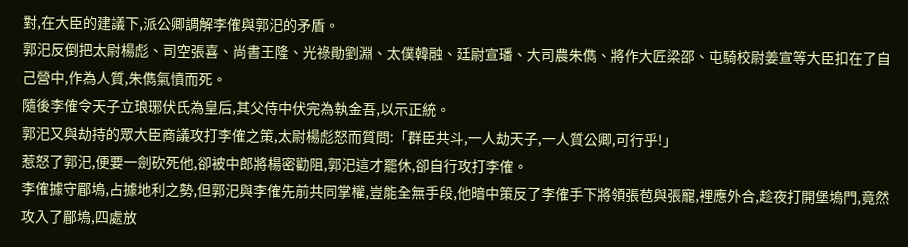對,在大臣的建議下,派公卿調解李傕與郭汜的矛盾。
郭汜反倒把太尉楊彪、司空張喜、尚書王隆、光祿勛劉淵、太僕韓融、廷尉宣璠、大司農朱儁、將作大匠梁邵、屯騎校尉姜宣等大臣扣在了自己營中,作為人質,朱儁氣憤而死。
隨後李傕令天子立琅琊伏氏為皇后,其父侍中伏完為執金吾,以示正統。
郭汜又與劫持的眾大臣商議攻打李傕之策,太尉楊彪怒而質問:「群臣共斗,一人劫天子,一人質公卿,可行乎!」
惹怒了郭汜,便要一劍砍死他,卻被中郎將楊密勸阻,郭汜這才罷休,卻自行攻打李傕。
李傕據守郿塢,占據地利之勢,但郭汜與李傕先前共同掌權,豈能全無手段,他暗中策反了李傕手下將領張苞與張寵,裡應外合,趁夜打開堡塢門,竟然攻入了郿塢,四處放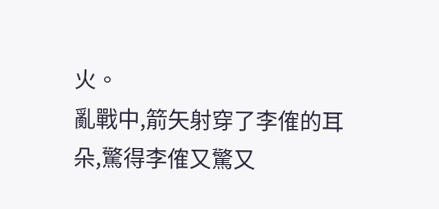火。
亂戰中,箭矢射穿了李傕的耳朵,驚得李傕又驚又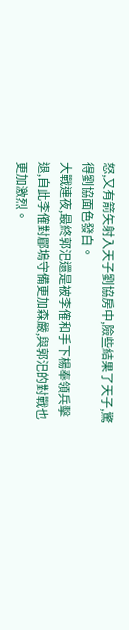怒,又有箭矢射入天子劉協房中,險些結果了天子,驚得劉協面色發白。
大戰連夜,最終郭汜還是被李傕和手下楊奉領兵擊退,自此李傕對郿塢守備更加森嚴,與郭汜的對戰也更加激烈。